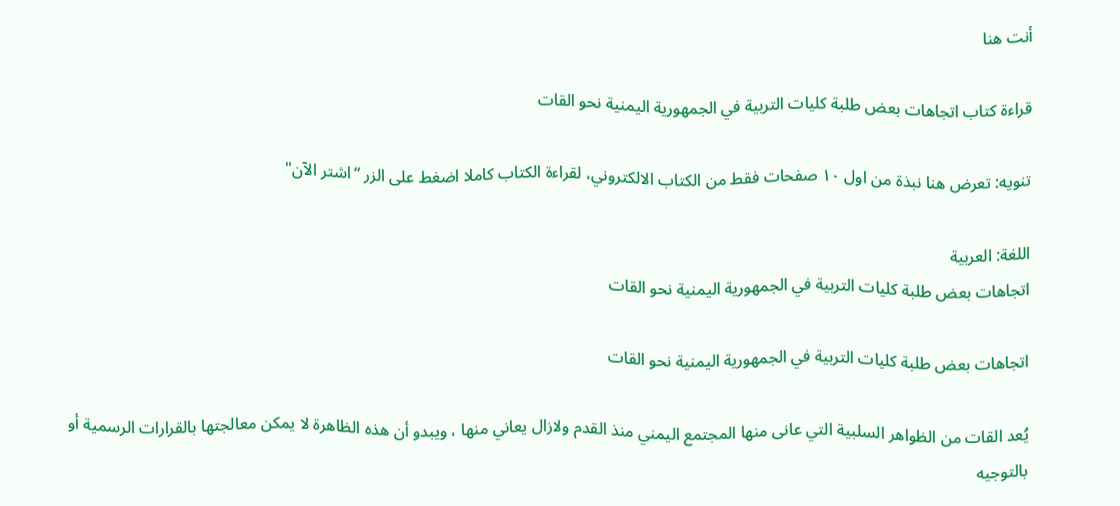أنت هنا

قراءة كتاب اتجاهات بعض طلبة كليات التربية في الجمهورية اليمنية نحو القات

تنويه: تعرض هنا نبذة من اول ١٠ صفحات فقط من الكتاب الالكتروني، لقراءة الكتاب كاملا اضغط على الزر “اشتر الآن"

اللغة: العربية
اتجاهات بعض طلبة كليات التربية في الجمهورية اليمنية نحو القات

اتجاهات بعض طلبة كليات التربية في الجمهورية اليمنية نحو القات

يُعد القات من الظواهر السلبية التي عانى منها المجتمع اليمني منذ القدم ولازال يعاني منها ، ويبدو أن هذه الظاهرة لا يمكن معالجتها بالقرارات الرسمية أو بالتوجيه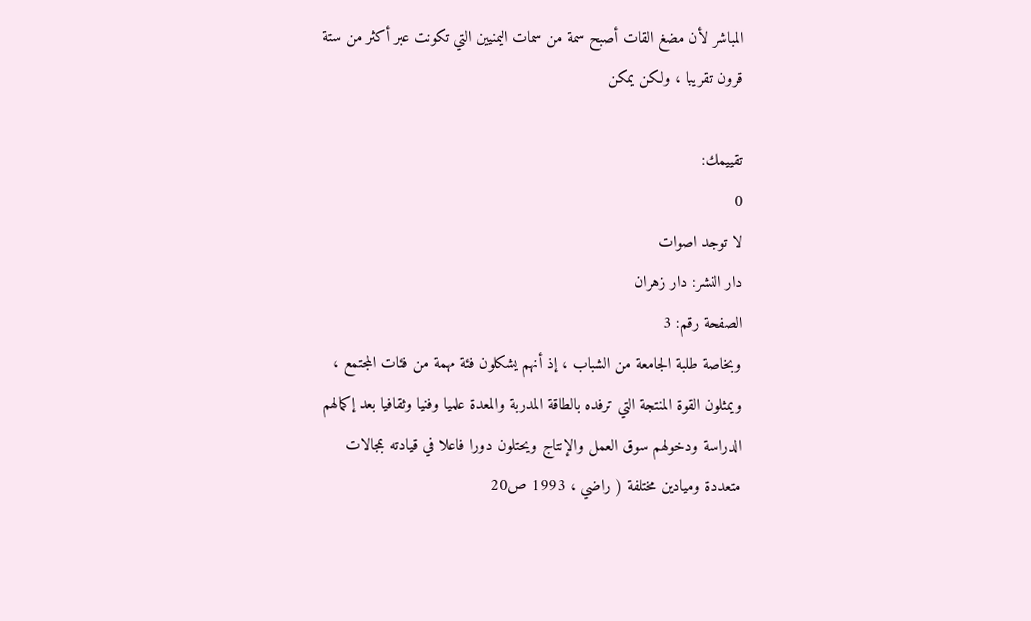المباشر لأن مضغ القات أصبح سمة من سمات اليمنيين التي تكونت عبر أكثر من ستة قرون تقريبا ، ولكن يمكن

تقييمك:
0
لا توجد اصوات
دار النشر: دار زهران
الصفحة رقم: 3
وبخاصة طلبة الجامعة من الشباب ، إذ أنهم يشكلون فئة مهمة من فئات المجتمع ، ويمثلون القوة المنتجة التي ترفده بالطاقة المدربة والمعدة علميا وفنيا وثقافيا بعد إكمالهم الدراسة ودخولهم سوق العمل والإنتاج ويحتلون دورا فاعلا في قيادته بمجالات متعددة وميادين مختلفة ( راضي ، 1993 ص20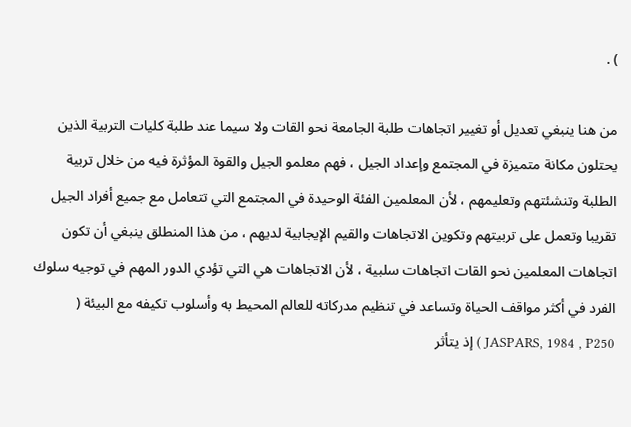) .

من هنا ينبغي تعديل أو تغيير اتجاهات طلبة الجامعة نحو القات ولا سيما عند طلبة كليات التربية الذين يحتلون مكانة متميزة في المجتمع وإعداد الجيل ، فهم معلمو الجيل والقوة المؤثرة فيه من خلال تربية الطلبة وتنشئتهم وتعليمهم ، لأن المعلمين الفئة الوحيدة في المجتمع التي تتعامل مع جميع أفراد الجيل تقريبا وتعمل على تربيتهم وتكوين الاتجاهات والقيم الإيجابية لديهم ، من هذا المنطلق ينبغي أن تكون اتجاهات المعلمين نحو القات اتجاهات سلبية ، لأن الاتجاهات هي التي تؤدي الدور المهم في توجيه سلوك الفرد في أكثر مواقف الحياة وتساعد في تنظيم مدركاته للعالم المحيط به وأسلوب تكيفه مع البيئة ( JASPARS, 1984 , P250 ) إذ يتأثر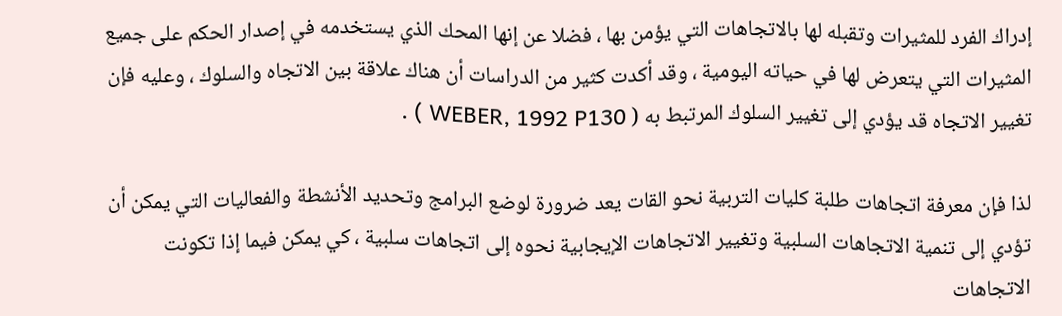إدراك الفرد للمثيرات وتقبله لها بالاتجاهات التي يؤمن بها ، فضلا عن إنها المحك الذي يستخدمه في إصدار الحكم على جميع المثيرات التي يتعرض لها في حياته اليومية ، وقد أكدت كثير من الدراسات أن هناك علاقة بين الاتجاه والسلوك ، وعليه فإن تغيير الاتجاه قد يؤدي إلى تغيير السلوك المرتبط به ( WEBER, 1992 P130 ) .

لذا فإن معرفة اتجاهات طلبة كليات التربية نحو القات يعد ضرورة لوضع البرامج وتحديد الأنشطة والفعاليات التي يمكن أن تؤدي إلى تنمية الاتجاهات السلبية وتغيير الاتجاهات الإيجابية نحوه إلى اتجاهات سلبية ، كي يمكن فيما إذا تكونت الاتجاهات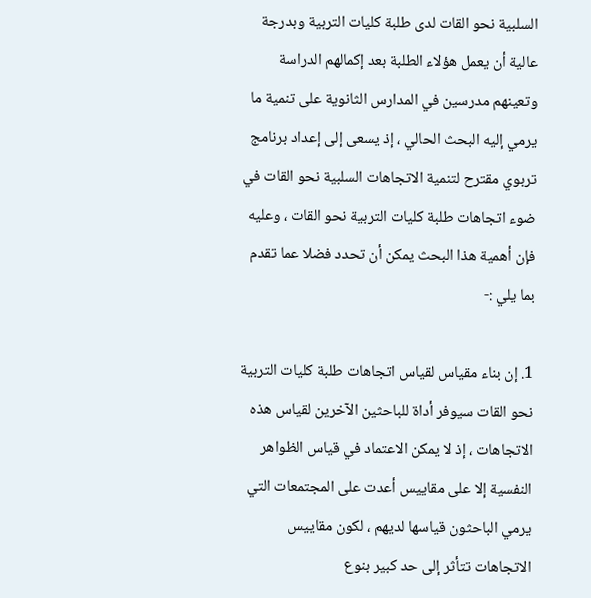السلبية نحو القات لدى طلبة كليات التربية وبدرجة عالية أن يعمل هؤلاء الطلبة بعد إكمالهم الدراسة وتعينهم مدرسين في المدارس الثانوية على تنمية ما يرمي إليه البحث الحالي ، إذ يسعى إلى إعداد برنامج تربوي مقترح لتنمية الاتجاهات السلبية نحو القات في ضوء اتجاهات طلبة كليات التربية نحو القات ، وعليه فإن أهمية هذا البحث يمكن أن تحدد فضلا عما تقدم بما يلي :-

1. إن بناء مقياس لقياس اتجاهات طلبة كليات التربية نحو القات سيوفر أداة للباحثين الآخرين لقياس هذه الاتجاهات ، إذ لا يمكن الاعتماد في قياس الظواهر النفسية إلا على مقاييس أعدت على المجتمعات التي يرمي الباحثون قياسها لديهم ، لكون مقاييس الاتجاهات تتأثر إلى حد كبير بنوع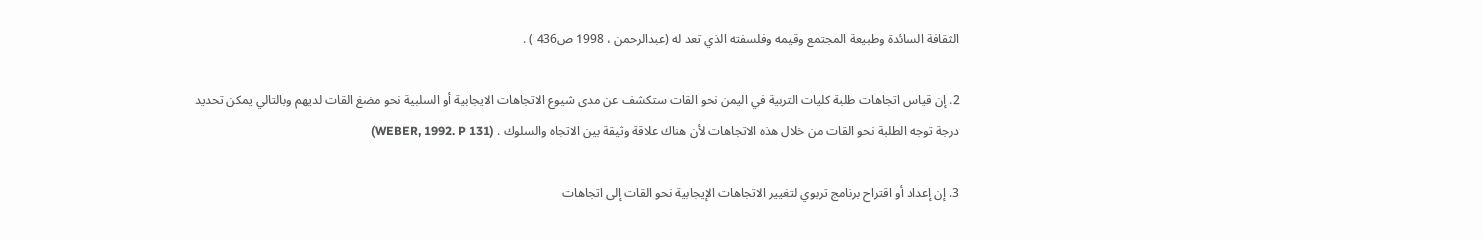الثقافة السائدة وطبيعة المجتمع وقيمه وفلسفته الذي تعد له (عبدالرحمن ، 1998 ص436 ) .

2. إن قياس اتجاهات طلبة كليات التربية في اليمن نحو القات ستكشف عن مدى شيوع الاتجاهات الايجابية أو السلبية نحو مضغ القات لديهم وبالتالي يمكن تحديد درجة توجه الطلبة نحو القات من خلال هذه الاتجاهات لأن هناك علاقة وثيقة بين الاتجاه والسلوك . (WEBER, 1992. P 131)

3. إن إعداد أو اقتراح برنامج تربوي لتغيير الاتجاهات الإيجابية نحو القات إلى اتجاهات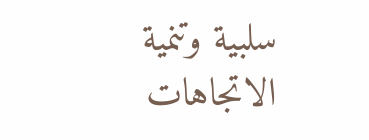سلبية وتنمية الاتجاهات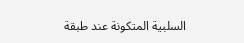السلبية المتكونة عند طبقة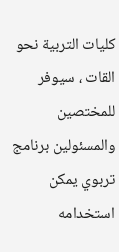كليات التربية نحو القات ، سيوفر للمختصين والمسئولين برنامج تربوي يمكن استخدامه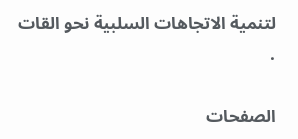لتنمية الاتجاهات السلبية نحو القات .

الصفحات